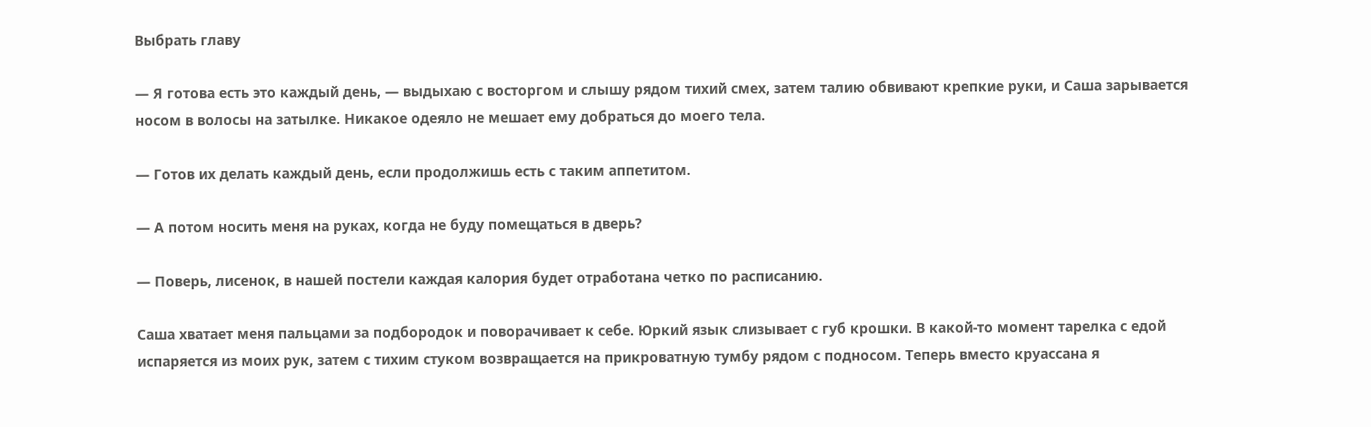Выбрать главу

— Я готова есть это каждый день, — выдыхаю с восторгом и слышу рядом тихий смех, затем талию обвивают крепкие руки, и Саша зарывается носом в волосы на затылке. Никакое одеяло не мешает ему добраться до моего тела.

— Готов их делать каждый день, если продолжишь есть с таким аппетитом.

— А потом носить меня на руках, когда не буду помещаться в дверь?

— Поверь, лисенок, в нашей постели каждая калория будет отработана четко по расписанию.

Саша хватает меня пальцами за подбородок и поворачивает к себе. Юркий язык слизывает с губ крошки. В какой-то момент тарелка с едой испаряется из моих рук, затем с тихим стуком возвращается на прикроватную тумбу рядом с подносом. Теперь вместо круассана я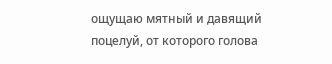ощущаю мятный и давящий поцелуй, от которого голова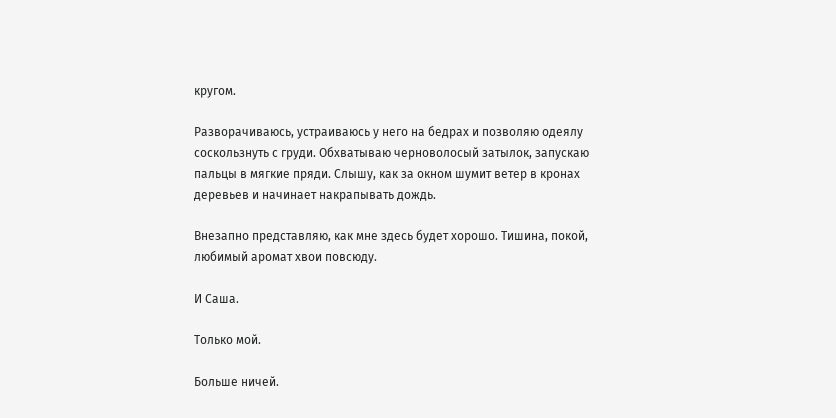кругом.

Разворачиваюсь, устраиваюсь у него на бедрах и позволяю одеялу соскользнуть с груди. Обхватываю черноволосый затылок, запускаю пальцы в мягкие пряди. Слышу, как за окном шумит ветер в кронах деревьев и начинает накрапывать дождь.

Внезапно представляю, как мне здесь будет хорошо. Тишина, покой, любимый аромат хвои повсюду.

И Саша.

Только мой.

Больше ничей.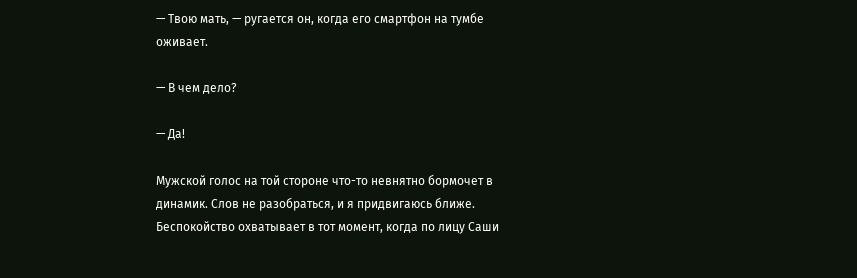— Твою мать, — ругается он, когда его смартфон на тумбе оживает.

— В чем дело?

— Да!

Мужской голос на той стороне что-то невнятно бормочет в динамик. Слов не разобраться, и я придвигаюсь ближе. Беспокойство охватывает в тот момент, когда по лицу Саши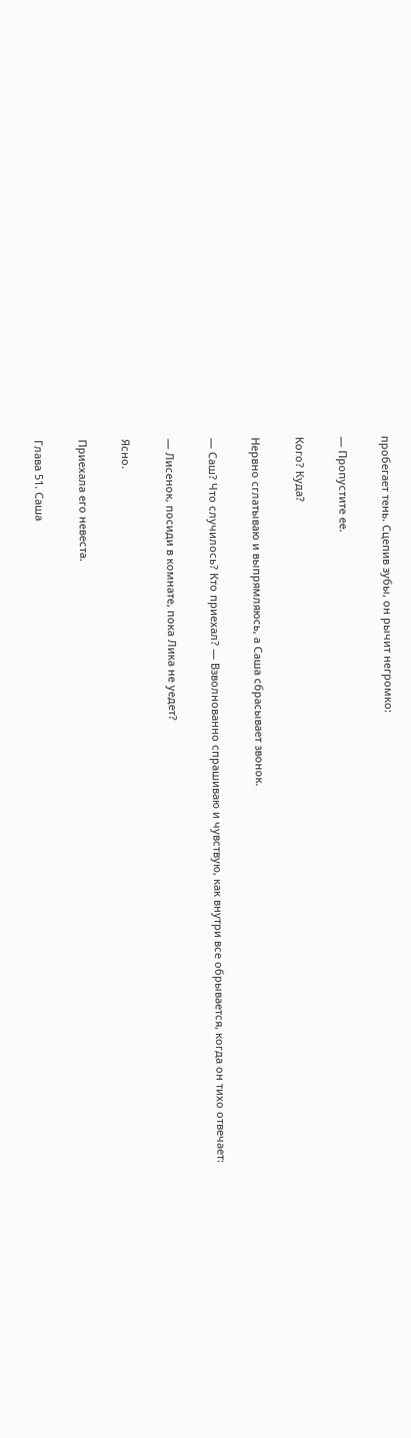пробегает тень. Сцепив зубы, он рычит негромко:

— Пропустите ее.

Кого? Куда?

Нервно сглатываю и выпрямляюсь, а Саша сбрасывает звонок.

— Саш? Что случилось? Кто приехал? — Взволнованно спрашиваю и чувствую, как внутри все обрывается, когда он тихо отвечает:

— Лисенок, посиди в комнате, пока Лика не уедет?

Ясно.

Приехала его невеста.

Глава 51. Саша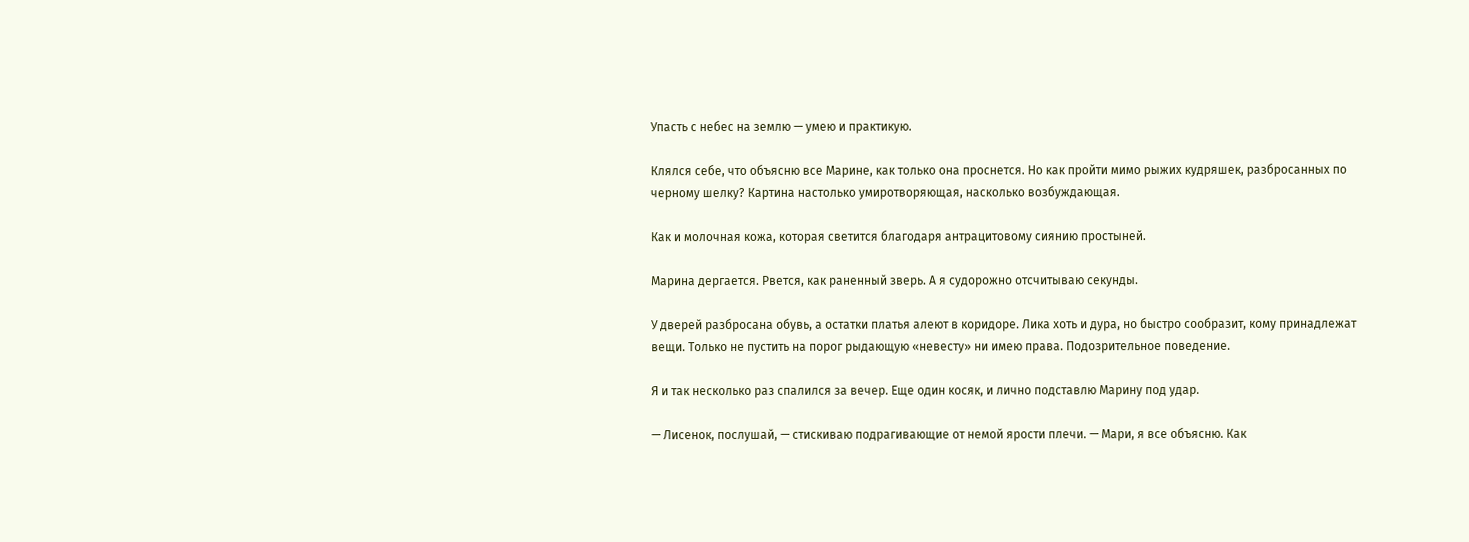Упасть с небес на землю — умею и практикую.

Клялся себе, что объясню все Марине, как только она проснется. Но как пройти мимо рыжих кудряшек, разбросанных по черному шелку? Картина настолько умиротворяющая, насколько возбуждающая.

Как и молочная кожа, которая светится благодаря антрацитовому сиянию простыней.

Марина дергается. Рвется, как раненный зверь. А я судорожно отсчитываю секунды.

У дверей разбросана обувь, а остатки платья алеют в коридоре. Лика хоть и дура, но быстро сообразит, кому принадлежат вещи. Только не пустить на порог рыдающую «невесту» ни имею права. Подозрительное поведение.

Я и так несколько раз спалился за вечер. Еще один косяк, и лично подставлю Марину под удар.

— Лисенок, послушай, — стискиваю подрагивающие от немой ярости плечи. — Мари, я все объясню. Как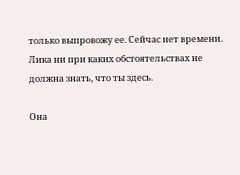только выпровожу ее. Сейчас нет времени. Лика ни при каких обстоятельствах не должна знать, что ты здесь.

Она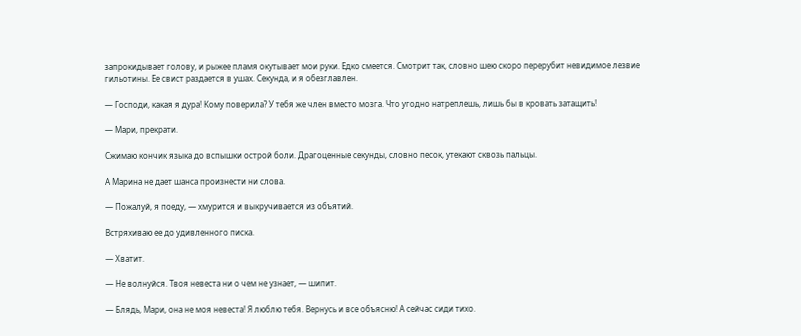запрокидывает голову, и рыжее пламя окутывает мои руки. Едко смеется. Смотрит так, словно шею скоро перерубит невидимое лезвие гильотины. Ее свист раздается в ушах. Секунда, и я обезглавлен.

— Господи, какая я дура! Кому поверила? У тебя же член вместо мозга. Что угодно натреплешь, лишь бы в кровать затащить!

— Мари, прекрати.

Сжимаю кончик языка до вспышки острой боли. Драгоценные секунды, словно песок, утекают сквозь пальцы.

А Марина не дает шанса произнести ни слова.

— Пожалуй, я поеду, — хмурится и выкручивается из объятий.

Встряхиваю ее до удивленного писка.

— Хватит.

— Не волнуйся. Твоя невеста ни о чем не узнает, — шипит.

— Блядь, Мари, она не моя невеста! Я люблю тебя. Вернусь и все объясню! А сейчас сиди тихо.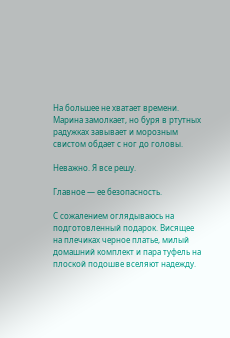На большее не хватает времени. Марина замолкает, но буря в ртутных радужках завывает и морозным свистом обдает с ног до головы.

Неважно. Я все решу.

Главное — ее безопасность.

С сожалением оглядываюсь на подготовленный подарок. Висящее на плечиках черное платье, милый домашний комплект и пара туфель на плоской подошве вселяют надежду.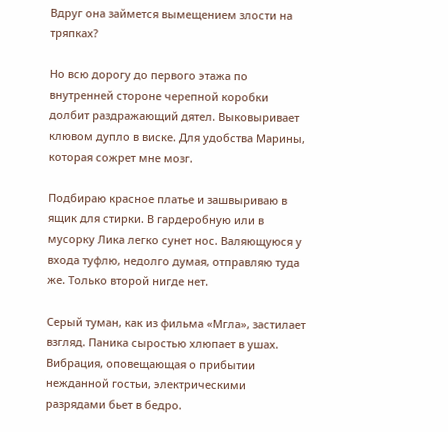Вдруг она займется вымещением злости на тряпках?

Но всю дорогу до первого этажа по внутренней стороне черепной коробки долбит раздражающий дятел. Выковыривает клювом дупло в виске. Для удобства Марины, которая сожрет мне мозг.

Подбираю красное платье и зашвыриваю в ящик для стирки. В гардеробную или в мусорку Лика легко сунет нос. Валяющуюся у входа туфлю, недолго думая, отправляю туда же. Только второй нигде нет.

Серый туман, как из фильма «Мгла», застилает взгляд. Паника сыростью хлюпает в ушах. Вибрация, оповещающая о прибытии нежданной гостьи, электрическими разрядами бьет в бедро.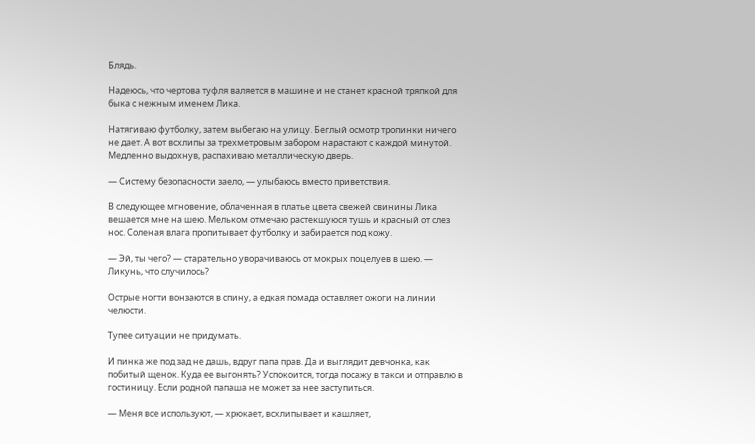Блядь.

Надеюсь, что чертова туфля валяется в машине и не станет красной тряпкой для быка с нежным именем Лика.

Натягиваю футболку, затем выбегаю на улицу. Беглый осмотр тропинки ничего не дает. А вот всхлипы за трехметровым забором нарастают с каждой минутой. Медленно выдохнув, распахиваю металлическую дверь.

— Систему безопасности заело, — улыбаюсь вместо приветствия.

В следующее мгновение, облаченная в платье цвета свежей свинины Лика вешается мне на шею. Мельком отмечаю растекшуюся тушь и красный от слез нос. Соленая влага пропитывает футболку и забирается под кожу.

— Эй, ты чего? — старательно уворачиваюсь от мокрых поцелуев в шею. — Ликунь, что случилось?

Острые ногти вонзаются в спину, а едкая помада оставляет ожоги на линии челюсти.

Тупее ситуации не придумать.

И пинка же под зад не дашь, вдруг папа прав. Да и выглядит девчонка, как побитый щенок. Куда ее выгонять? Успокоится, тогда посажу в такси и отправлю в гостиницу. Если родной папаша не может за нее заступиться.

— Меня все используют, — хрюкает, всхлипывает и кашляет,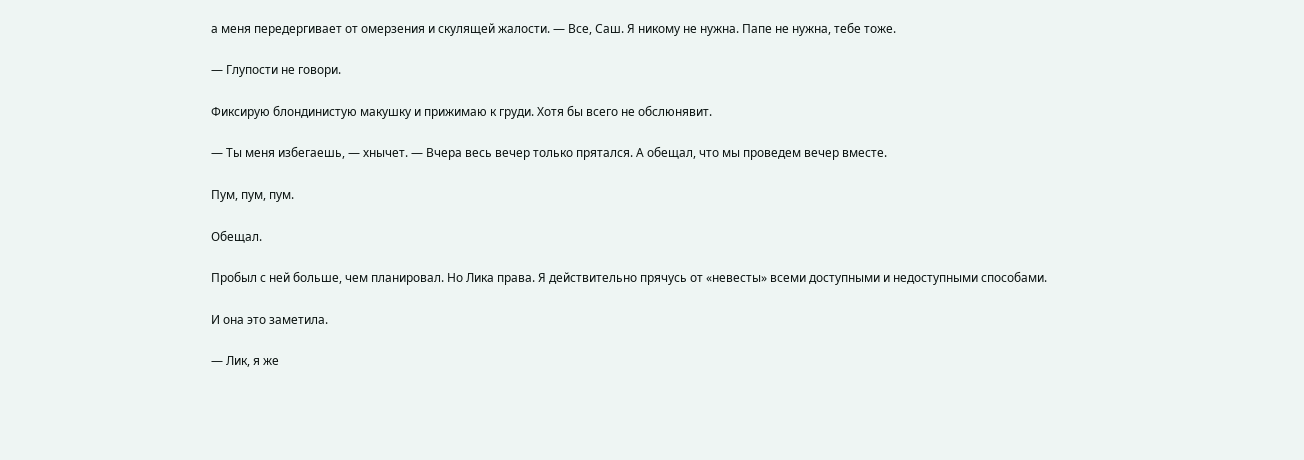а меня передергивает от омерзения и скулящей жалости. — Все, Саш. Я никому не нужна. Папе не нужна, тебе тоже.

— Глупости не говори.

Фиксирую блондинистую макушку и прижимаю к груди. Хотя бы всего не обслюнявит.

— Ты меня избегаешь, — хнычет. — Вчера весь вечер только прятался. А обещал, что мы проведем вечер вместе.

Пум, пум, пум.

Обещал.

Пробыл с ней больше, чем планировал. Но Лика права. Я действительно прячусь от «невесты» всеми доступными и недоступными способами.

И она это заметила.

— Лик, я же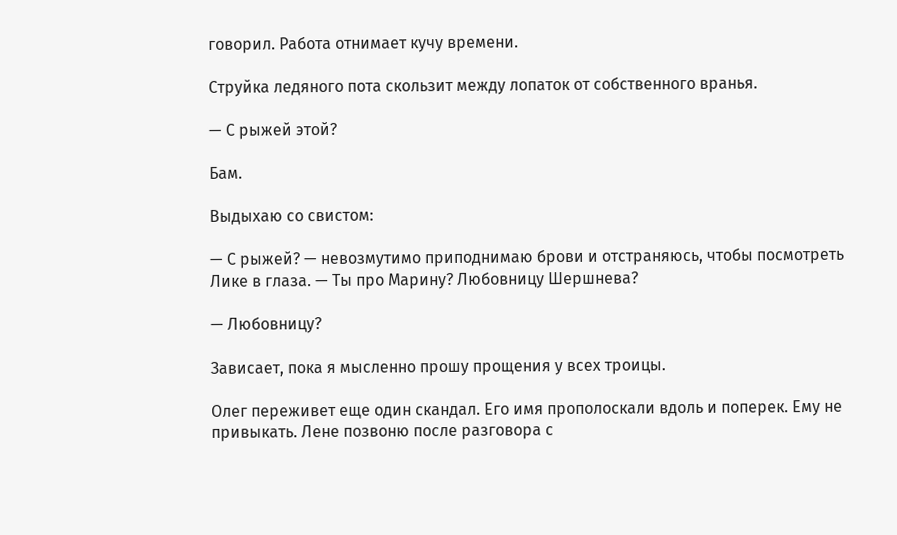говорил. Работа отнимает кучу времени.

Струйка ледяного пота скользит между лопаток от собственного вранья.

— С рыжей этой?

Бам.

Выдыхаю со свистом:

— С рыжей? — невозмутимо приподнимаю брови и отстраняюсь, чтобы посмотреть Лике в глаза. — Ты про Марину? Любовницу Шершнева?

— Любовницу?

Зависает, пока я мысленно прошу прощения у всех троицы.

Олег переживет еще один скандал. Его имя прополоскали вдоль и поперек. Ему не привыкать. Лене позвоню после разговора с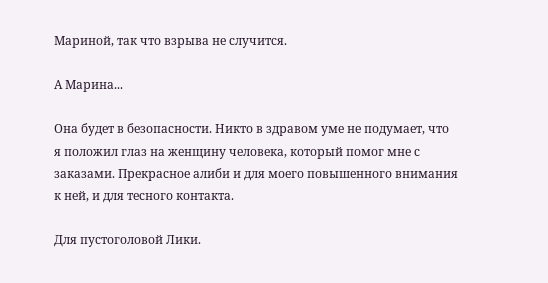Мариной, так что взрыва не случится.

А Марина...

Она будет в безопасности. Никто в здравом уме не подумает, что я положил глаз на женщину человека, который помог мне с заказами. Прекрасное алиби и для моего повышенного внимания к ней, и для тесного контакта.

Для пустоголовой Лики.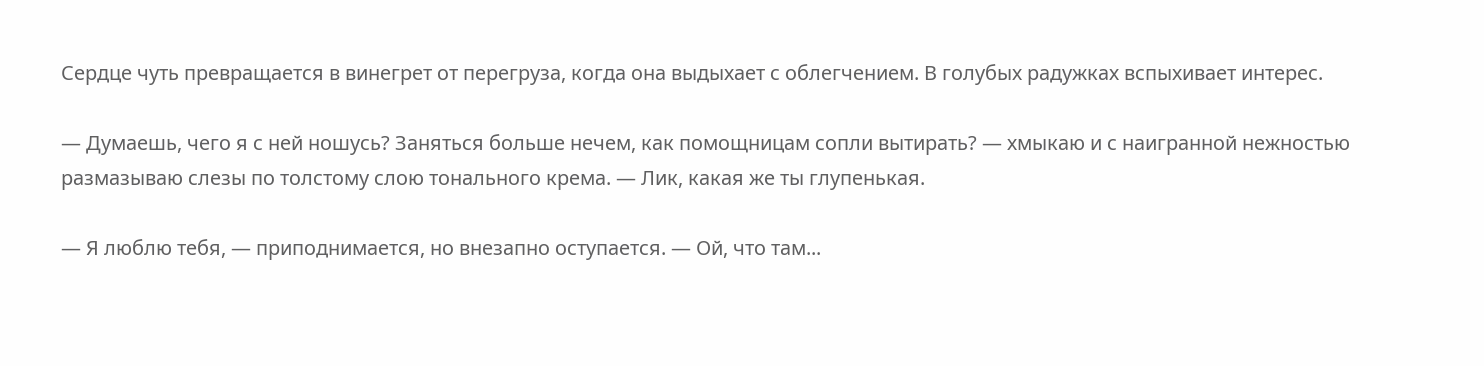Сердце чуть превращается в винегрет от перегруза, когда она выдыхает с облегчением. В голубых радужках вспыхивает интерес.

— Думаешь, чего я с ней ношусь? Заняться больше нечем, как помощницам сопли вытирать? — хмыкаю и с наигранной нежностью размазываю слезы по толстому слою тонального крема. — Лик, какая же ты глупенькая.

— Я люблю тебя, — приподнимается, но внезапно оступается. — Ой, что там...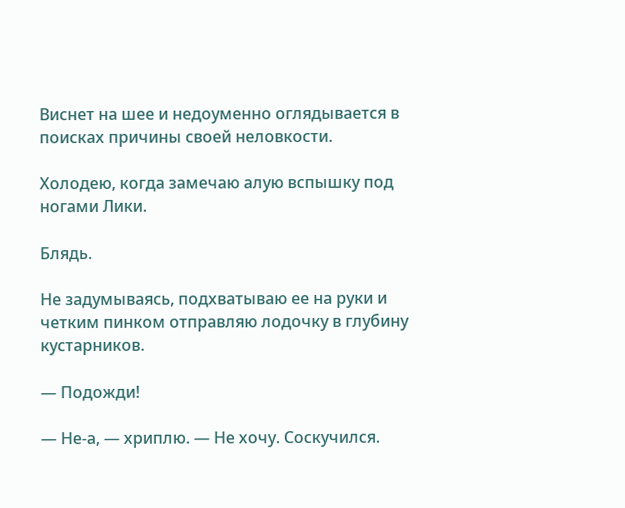Виснет на шее и недоуменно оглядывается в поисках причины своей неловкости.

Холодею, когда замечаю алую вспышку под ногами Лики.

Блядь.

Не задумываясь, подхватываю ее на руки и четким пинком отправляю лодочку в глубину кустарников.

— Подожди!

— Не-а, — хриплю. — Не хочу. Соскучился.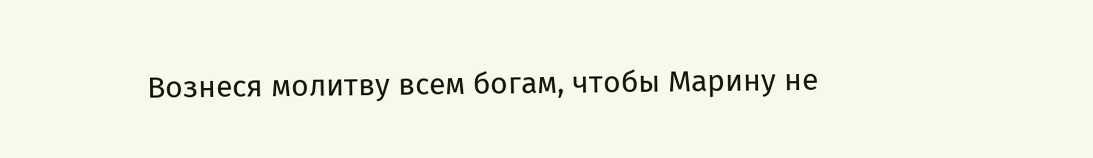Вознеся молитву всем богам, чтобы Марину не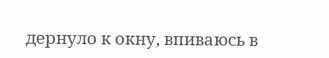дернуло к окну, впиваюсь в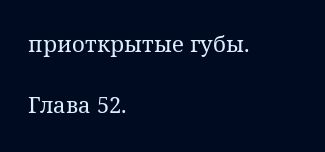приоткрытые губы.

Глава 52.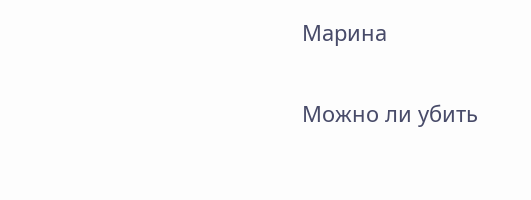Марина

Можно ли убить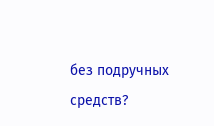без подручных средств?